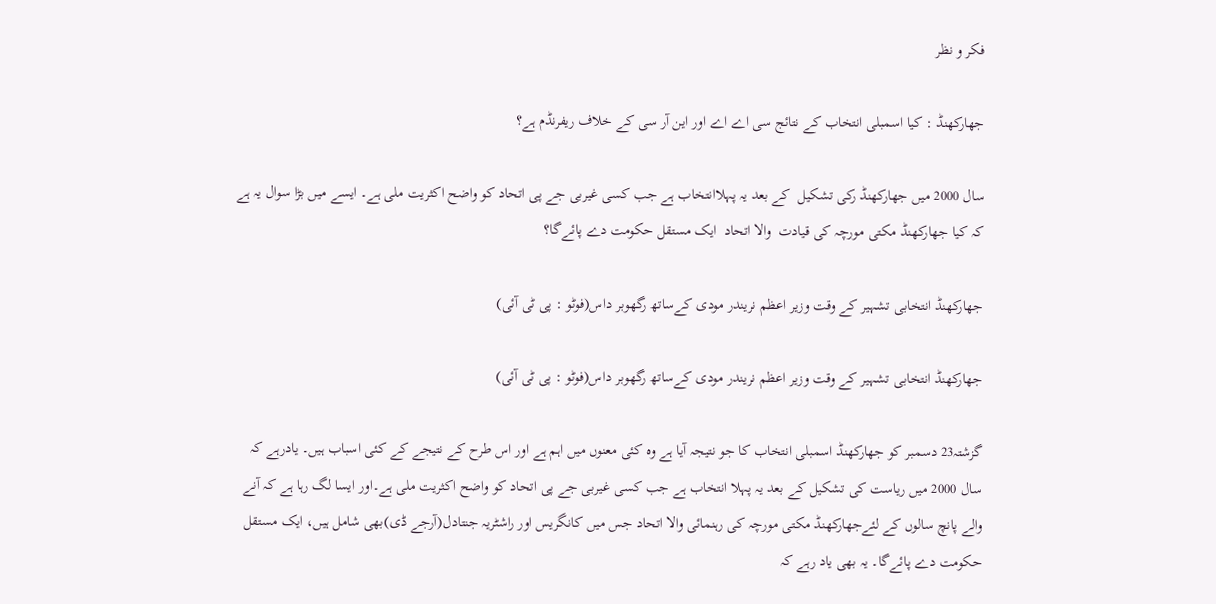فکر و نظر

جھارکھنڈ : کیا اسمبلی انتخاب کے نتائج سی اے اے اور این آر سی کے خلاف ریفرنڈم ہے؟

سال 2000 میں جھارکھنڈ رکی تشکیل  کے بعد یہ پہلاانتخاب ہے جب کسی غیربی جے پی اتحاد کو واضح اکثریت ملی ہے۔ ایسے میں بڑا سوال یہ ہے کہ کیا جھارکھنڈ مکتی مورچہ کی قیادت  والا اتحاد  ایک مستقل حکومت دے پائے‌گا؟

جھارکھنڈ انتخابی تشہیر کے وقت وزیر اعظم نریندر مودی کےساتھ رگھوبر داس(فوٹو : پی ٹی آئی)

جھارکھنڈ انتخابی تشہیر کے وقت وزیر اعظم نریندر مودی کےساتھ رگھوبر داس(فوٹو : پی ٹی آئی)

گزشتہ23 دسمبر کو جھارکھنڈ اسمبلی انتخاب کا جو نتیجہ آیا ہے وہ کئی معنوں میں اہم ہے اور اس طرح کے نتیجے کے کئی اسباب ہیں۔ یادرہے کہ سال 2000 میں ریاست کی تشکیل کے بعد یہ پہلا انتخاب ہے جب کسی غیربی جے پی اتحاد کو واضح اکثریت ملی ہے۔اور ایسا لگ رہا ہے کہ آنے والے پانچ سالوں کے لئےجھارکھنڈ مکتی مورچہ کی رہنمائی والا اتحاد جس میں کانگریس اور راشٹریہ جنتادل(آرجے ڈی)بھی شامل ہیں، ایک مستقل حکومت دے پائے‌گا۔ یہ بھی یاد رہے کہ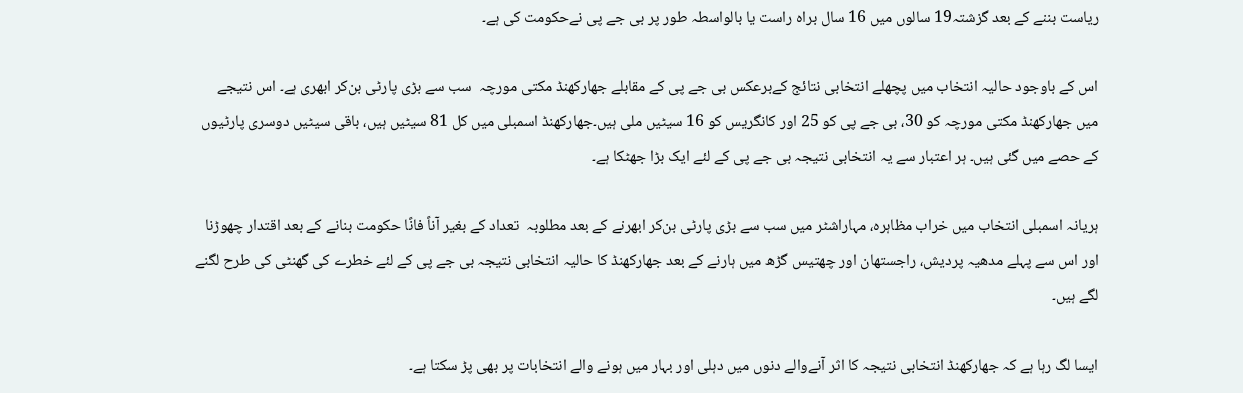ریاست بننے کے بعد گزشتہ19 سالوں میں 16 سال براہ راست یا بالواسطہ طور پر بی جے پی نےحکومت کی ہے۔

اس کے باوجود حالیہ انتخاب میں پچھلے انتخابی نتائج کےبرعکس بی جے پی کے مقابلے جھارکھنڈ مکتی مورچہ  سب سے بڑی پارٹی بن‌کر ابھری ہے۔ اس نتیجے میں جھارکھنڈ مکتی مورچہ کو 30، بی جے پی کو 25 اور کانگریس کو 16 سیٹیں ملی ہیں۔جھارکھنڈ اسمبلی میں کل 81 سیٹیں ہیں، باقی سیٹیں دوسری پارٹیوں کے حصے میں گئی ہیں۔ ہر اعتبار سے یہ انتخابی نتیجہ بی جے پی کے لئے ایک بڑا جھٹکا ہے۔

ہریانہ اسمبلی انتخاب میں خراب مظاہرہ، مہاراشٹر میں سب سے بڑی پارٹی بن‌کر ابھرنے کے بعد مطلوبہ  تعداد کے بغیر آناً فانًا حکومت بنانے کے بعد اقتدار چھوڑنا اور اس سے پہلے مدھیہ پردیش، راجستھان اور چھتیس گڑھ میں ہارنے کے بعد جھارکھنڈ کا حالیہ انتخابی نتیجہ بی جے پی کے لئے خطرے کی گھنٹی کی طرح لگنے لگے ہیں۔

ایسا لگ رہا ہے کہ جھارکھنڈ انتخابی نتیجہ کا اثر آنےوالے دنوں میں دہلی اور بہار میں ہونے والے انتخابات پر بھی پڑ سکتا ہے۔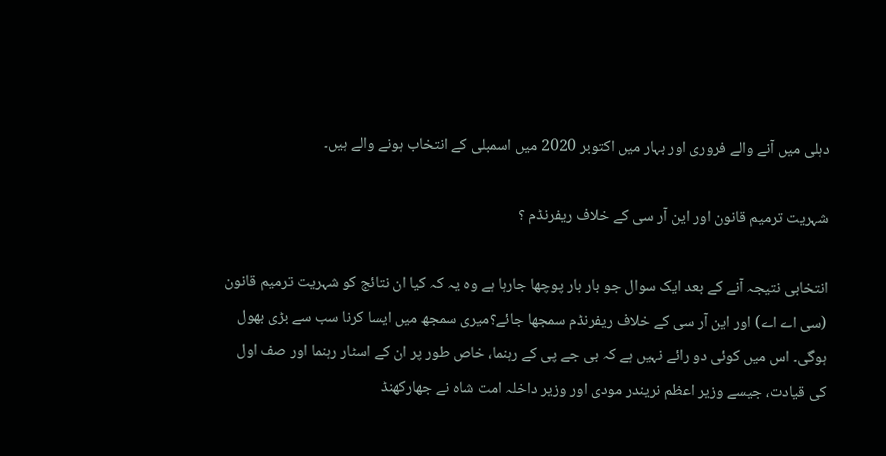دہلی میں آنے والے فروری اور بہار میں اکتوبر 2020 میں اسمبلی کے انتخاب ہونے والے ہیں۔

شہریت ترمیم قانون اور این آر سی کے خلاف ریفرنڈم ؟

انتخابی نتیجہ آنے کے بعد ایک سوال جو بار بار پوچھا جارہا ہے وہ یہ کہ کیا ان نتائج کو شہریت ترمیم قانون (سی اے اے) اور این آر سی کے خلاف ریفرنڈم سمجھا جائے؟میری سمجھ میں ایسا کرنا سب سے بڑی بھول ہوگی۔ اس میں کوئی دو رائے نہیں ہے کہ بی جے پی کے رہنما، خاص طور پر ان کے اسٹار رہنما اور صف اول کی قیادت، جیسے وزیر اعظم نریندر مودی اور وزیر داخلہ امت شاہ نے جھارکھنڈ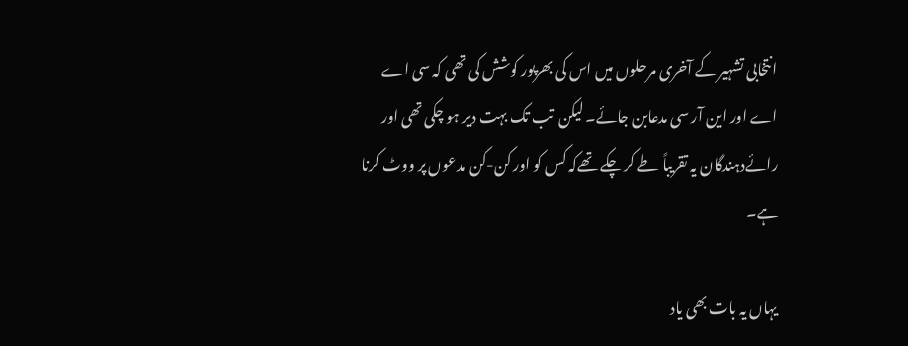انتخابی تشہیر کے آخری مرحلوں میں اس کی بھرپور کوشش کی تھی کہ سی اے اے اور این آر سی مدعابن جائے۔ لیکن  تب تک بہت دیر ہو چکی تھی اور رائےدہندگان یہ تقریباً طے کر چکے تھےکہ کس کو اور کن-کن مدعوں پر ووٹ کرنا ہے۔

یہاں یہ بات بھی یاد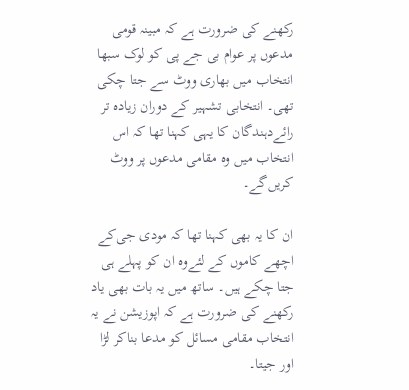رکھنے کی ضرورت ہے کہ مبینہ قومی مدعوں پر عوام بی جے پی کو لوک سبھا انتخاب میں بھاری ووٹ سے جتا چکی تھی۔ انتخابی تشہیر کے دوران زیادہ تر رائےدہندگان کا یہی کہنا تھا کہ اس انتخاب میں وہ مقامی مدعوں پر ووٹ کریں‌گے۔

ان کا یہ بھی کہنا تھا کہ مودی جی‌کے اچھے کاموں کے لئےوہ ان کو پہلے ہی جتا چکے ہیں۔ ساتھ میں یہ بات بھی یاد رکھنے کی ضرورت ہے کہ اپوزیشن نے یہ انتخاب مقامی مسائل کو مدعا بناکر لڑا اور جیتا۔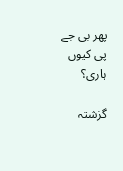پھر بی جے پی کیوں ہاری؟

گزشتہ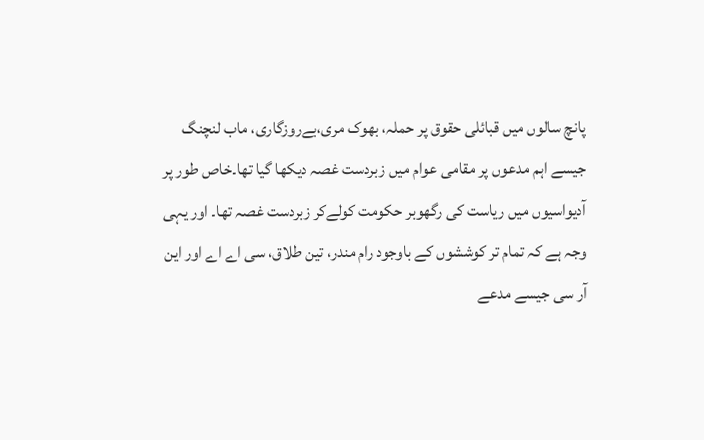پانچ سالوں میں قبائلی حقوق پر حملہ، بھوک مری،بےروزگاری، ماب لنچنگ جیسے اہم مدعوں پر مقامی عوام میں زبردست غصہ دیکھا گیا تھا۔خاص طور پر آدیواسیوں میں ریاست کی رگھوبر حکومت کولےکر زبردست غصہ تھا۔ اور یہی وجہ ہے کہ تمام تر کوششوں کے باوجود رام مندر، تین طلاق، سی اے اے اور این آر سی جیسے مدعے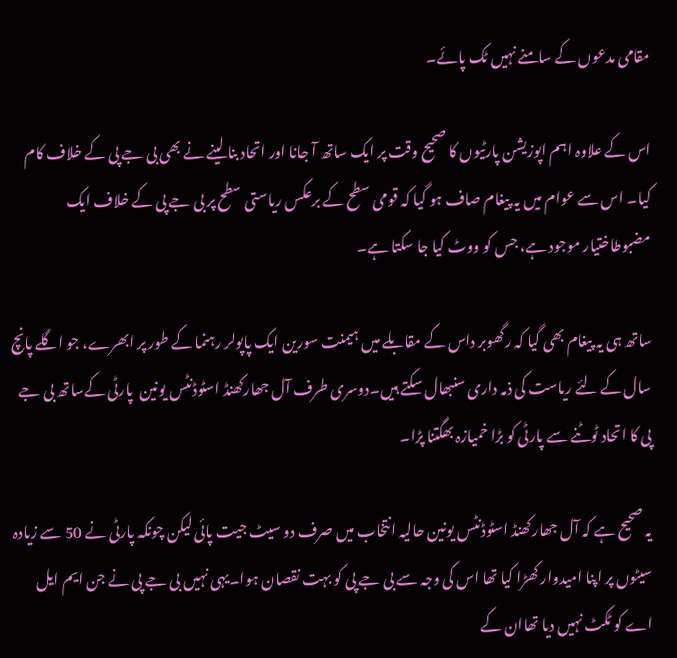مقامی مدعوں کے سامنے نہیں ٹک پائے۔

اس کے علاوہ اہم اپوزیشن پارٹیوں کا صحیح وقت پر ایک ساتھ آ جانا اور اتحاد بنا لینے نے بھی بی جے پی کے خلاف کام کیا۔ اس سے عوام میں یہ پیغام صاف ہو گیا کہ قومی سطح کے برعکس ریاستی سطح پر بی جے پی کے خلاف ایک مضبوطاختیار موجود ہے، جس کو ووٹ کیا جا سکتا ہے۔

ساتھ ہی یہ پیغام بھی گیا کہ رگھوبر داس کے مقابلے میں ہیمنت سورین ایک پاپولر رہنما کے طور پر ابھرے، جو اگلے پانچ سال کے لئے ریاست کی ذمہ داری سنبھال سکتے ہیں۔دوسری طرف آل جھارکھنڈ اسٹوڈنٹس یونین  پارٹی کےساتھ بی جے پی کا اتحاد ٹوٹنے سے پارٹی کو بڑا خمیازہ بھگتنا پڑا۔

یہ صحیح ہے کہ آل جھارکھنڈ اسٹوڈنٹس یونین حالیہ انتخاب میں صرف دو سیٹ جیت پائی لیکن چونکہ پارٹی نے 50 سے زیادہ سیٹوں پر اپنا امیدوار کھڑا کیا تھا اس کی وجہ سے بی جے پی کو بہت نقصان ہوا۔یہی نہیں بی جے پی نے جن ایم ایل اے کو ٹکٹ نہیں دیا تھاان کے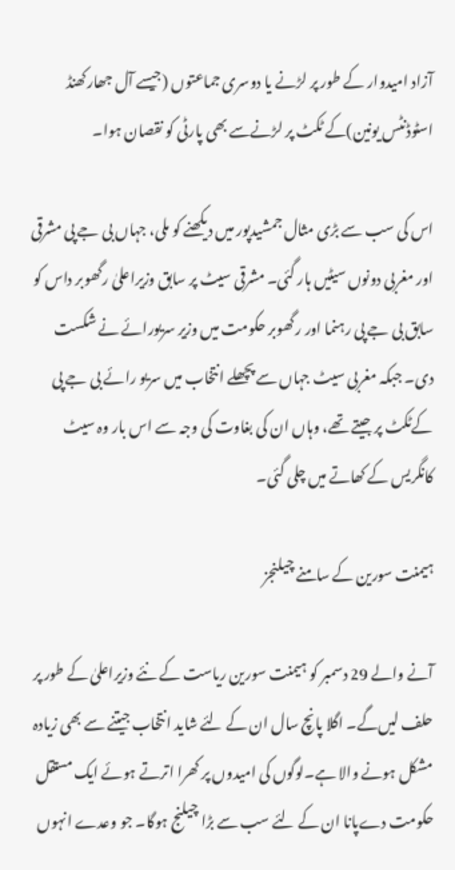آزاد امیدوار کے طور پر لڑنے یا دوسری جماعتوں (جیسے آل جھارکھنڈ اسٹوڈنٹس یونین)کے ٹکٹ پر لڑنےسے بھی پارٹی کو نقصان ہوا۔

اس کی سب سے بڑی مثال جمشیدپور میں دیکھنے کو ملی، جہاں بی جے پی مشرقی اور مغربی دونوں سیٹیں ہار گئی۔ مشرقی سیٹ پر سابق وزیراعلیٰ رگھوبر داس کو سابق بی جے پی رہنما اور رگھوبر حکومت میں وزیر سریورائے نے شکست دی۔ جبکہ مغربی سیٹ جہاں سے پچھلے انتخاب میں سریو رائے بی جے پی کےٹکٹ پر جیتے تھے، وہاں ان کی بغاوت کی وجہ سے اس بار وہ سیٹ کانگریس کے کھاتے میں چلی گئی۔

ہیمنت سورین کے سامنے چیلنجز

آنے والے 29 دسمبر کو ہیمنت سورین ریاست کے نئے وزیراعلیٰ کے طور پر حلف لیں‌گے۔ اگلا پانچ سال ان کے لئے شاید انتخاب جیتنے سے بھی زیادہ مشکل ہونے والا ہے۔لوگوں کی امیدوں پر کھرا اترتے ہوئے ایک مستقل حکومت دےپانا ان کے لئے سب سے بڑا چیلنج ہوگا۔ جو وعدے انہوں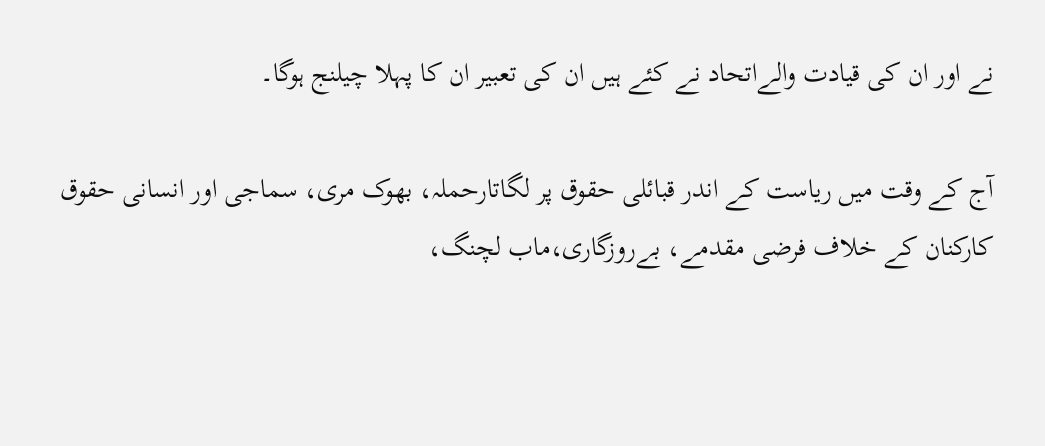نے اور ان کی قیادت والےاتحاد نے کئے ہیں ان کی تعبیر ان کا پہلا چیلنج ہوگا۔

آج کے وقت میں ریاست کے اندر قبائلی حقوق پر لگاتارحملہ، بھوک مری، سماجی اور انسانی حقوق کارکنان کے خلاف فرضی مقدمے، بےروزگاری،ماب لچنگ،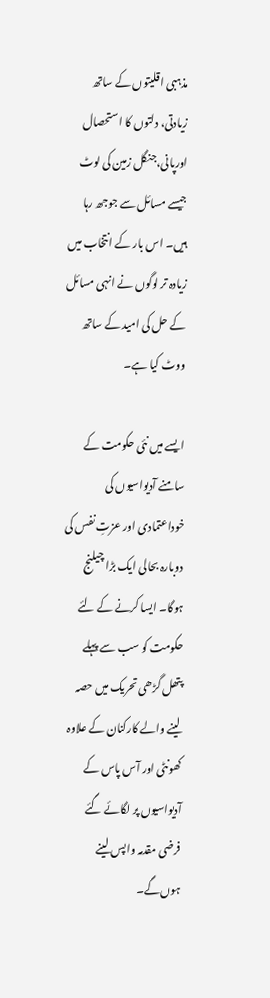مذہبی اقلیتوں کے ساتھ زیادتی، دلتوں کا استحصال اورپانی،جنگل زمین کی لوٹ جیسے مسائل سے جوجھ رہا ہیں۔ اس بار کے انتخاب میں زیادہ تر لوگوں نے انہی مسائل کے حل کی امید کے ساتھ ووٹ کیا ہے۔

ایسے میں نئی حکومت کے سامنے آدیواسیوں کی خوداعتمادی اور عزتِ نفس کی دوبارہ بحالی ایک بڑا چیلنج ہوگا۔ ایسا کرنے کے لئے حکومت کو سب سے پہلے پتھل گڑھی تحریک میں حصہ لینے والے کارکنان کے علاوہ کھونٹی اور آس پاس کے آدیواسیوں پر لگائے گئے فرضی مقدمہ واپس لینے ہوں‌گے۔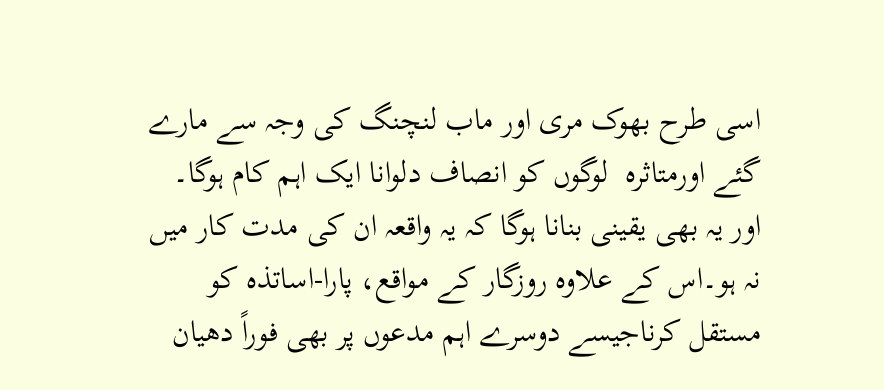اسی طرح بھوک مری اور ماب لنچنگ کی وجہ سے مارے گئے اورمتاثرہ  لوگوں کو انصاف دلوانا ایک اہم کام ہوگا۔ اور یہ بھی یقینی بنانا ہوگا کہ یہ واقعہ ان کی مدت کار میں نہ ہو۔اس کے علاوہ روزگار کے مواقع، پارا-اساتذہ کو مستقل کرناجیسے دوسرے اہم مدعوں پر بھی فوراً دھیان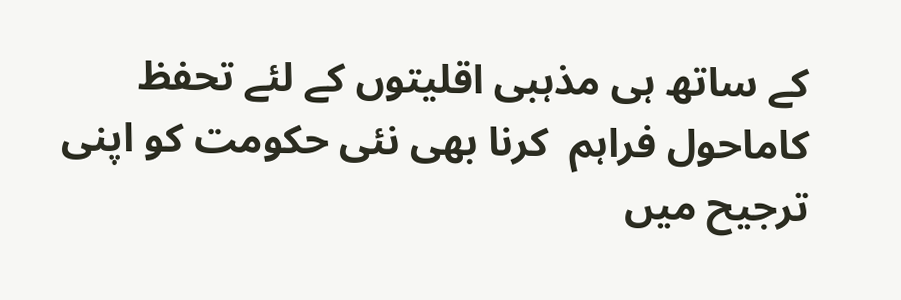کے ساتھ ہی مذہبی اقلیتوں کے لئے تحفظ کاماحول فراہم  کرنا بھی نئی حکومت کو اپنی ترجیح میں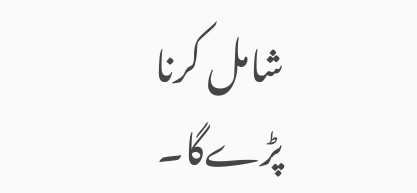شامل کرنا پڑے‌گا۔